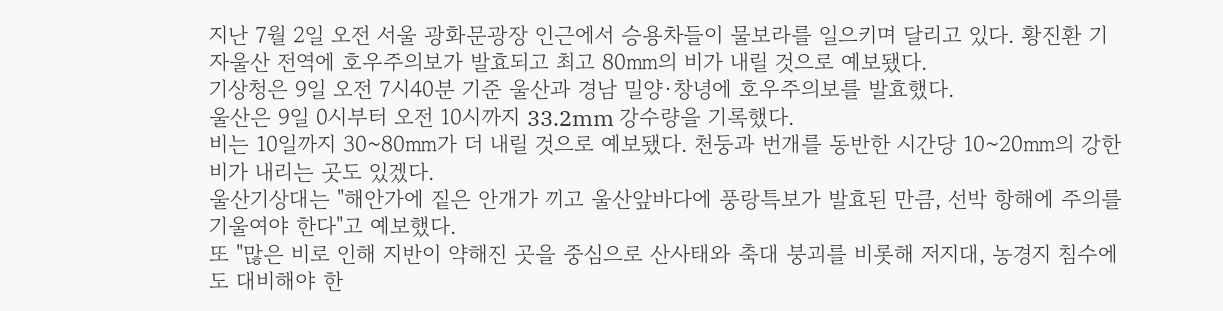지난 7월 2일 오전 서울 광화문광장 인근에서 승용차들이 물보라를 일으키며 달리고 있다. 황진환 기자울산 전역에 호우주의보가 발효되고 최고 80㎜의 비가 내릴 것으로 예보됐다.
기상청은 9일 오전 7시40분 기준 울산과 경남 밀양·창녕에 호우주의보를 발효했다.
울산은 9일 0시부터 오전 10시까지 33.2mm 강수량을 기록했다.
비는 10일까지 30~80㎜가 더 내릴 것으로 예보됐다. 천둥과 번개를 동반한 시간당 10~20㎜의 강한 비가 내리는 곳도 있겠다.
울산기상대는 "해안가에 짙은 안개가 끼고 울산앞바다에 풍랑특보가 발효된 만큼, 선박 항해에 주의를 기울여야 한다"고 예보했다.
또 "많은 비로 인해 지반이 약해진 곳을 중심으로 산사태와 축대 붕괴를 비롯해 저지대, 농경지 침수에도 대비해야 한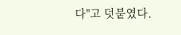다"고 덧붙였다.